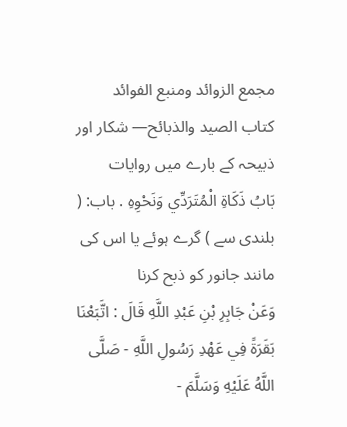مجمع الزوائد ومنبع الفوائد
كتاب الصيد والذبائح— شکار اور ذبیحہ کے بارے میں روایات
بَابُ ذَكَاةِ الْمُتَرَدِّي وَنَحْوِهِ . باب: ( بلندی سے ) گرے ہوئے یا اس کی مانند جانور کو ذبح کرنا
وَعَنْ جَابِرِ بْنِ عَبْدِ اللَّهِ قَالَ : اتَّبَعْنَا بَقَرَةً فِي عَهْدِ رَسُولِ اللَّهِ - صَلَّى اللَّهُ عَلَيْهِ وَسَلَّمَ -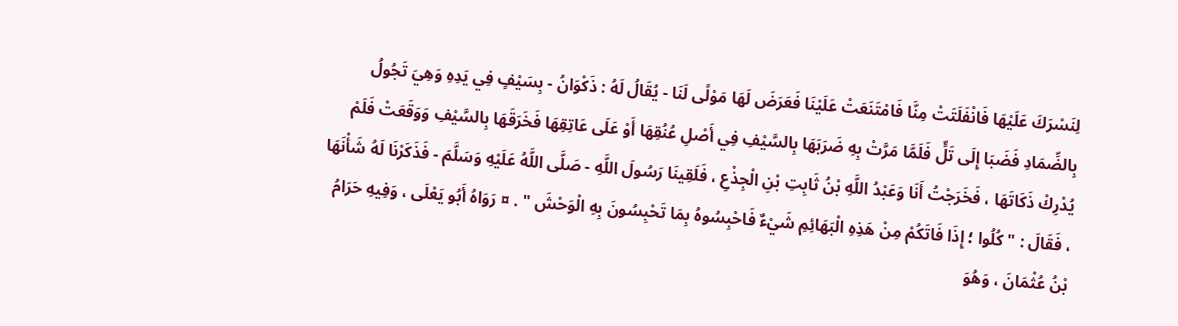لِنَسْرَكَ عَلَيْهَا فَانْفَلَتَتْ مِنَّا فَامْتَنَعَتْ عَلَيْنَا فَعَرَضَ لَهَا مَوْلًى لَنَا - يُقَالُ لَهُ : ذَكْوَانُ - بِسَيْفٍ فِي يَدِهِ وَهِيَ تَجُولُ بِالضِّمَادِ فَضَبَا إِلَى تَلٍّ فَلَمَّا مَرَّتْ بِهِ ضَرَبَهَا بِالسَّيْفِ فِي أَصْلِ عُنُقِهَا أَوْ عَلَى عَاتِقِهَا فَخَرَقَهَا بِالسَّيْفِ وَوَقَعَتْ فَلَمْ يُدْرِكْ ذَكَاتَهَا ، فَخَرَجْتُ أَنَا وَعَبْدُ اللَّهِ بْنُ ثَابِتِ بْنِ الْجِذْعِ ، فَلَقِينَا رَسُولَ اللَّهِ - صَلَّى اللَّهُ عَلَيْهِ وَسَلَّمَ - فَذَكَرْنَا لَهُ شَأْنَهَا ، فَقَالَ : " كُلُوا ؛ إِذَا فَاتَكُمْ مِنْ هَذِهِ الْبَهَائِمِ شَيْءٌ فَاحْبِسُوهُ بِمَا تَحْبِسُونَ بِهِ الْوَحْشَ " . ¤ رَوَاهُ أَبُو يَعْلَى ، وَفِيهِ حَرَامُ بْنُ عُثْمَانَ ، وَهُوَ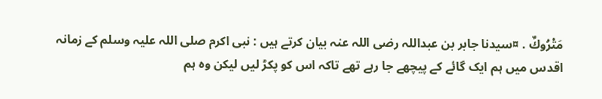مَتْرُوكٌ . ¤سیدنا جابر بن عبداللہ رضی اللہ عنہ بیان کرتے ہیں : نبی اکرم صلی اللہ علیہ وسلم کے زمانہ اقدس میں ہم ایک گائے کے پیچھے جا رہے تھے تاکہ اس کو پکڑ لیں لیکن وہ ہم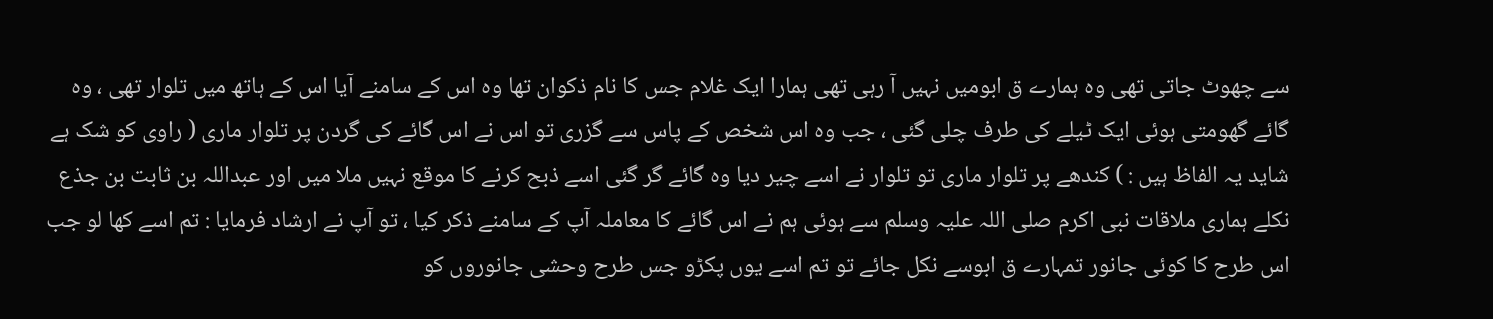سے چھوٹ جاتی تھی وہ ہمارے ق ابومیں نہیں آ رہی تھی ہمارا ایک غلام جس کا نام ذکوان تھا وہ اس کے سامنے آیا اس کے ہاتھ میں تلوار تھی ، وہ گائے گھومتی ہوئی ایک ٹیلے کی طرف چلی گئی ، جب وہ اس شخص کے پاس سے گزری تو اس نے اس گائے کی گردن پر تلوار ماری ( راوی کو شک ہے شاید یہ الفاظ ہیں : ) کندھے پر تلوار ماری تو تلوار نے اسے چیر دیا وہ گائے گر گئی اسے ذبح کرنے کا موقع نہیں ملا میں اور عبداللہ بن ثابت بن جذع نکلے ہماری ملاقات نبی اکرم صلی اللہ علیہ وسلم سے ہوئی ہم نے اس گائے کا معاملہ آپ کے سامنے ذکر کیا ، تو آپ نے ارشاد فرمایا : تم اسے کھا لو جب اس طرح کا کوئی جانور تمہارے ق ابوسے نکل جائے تو تم اسے یوں پکڑو جس طرح وحشی جانوروں کو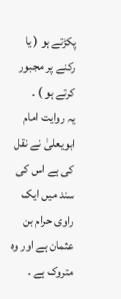پکڑتے ہو ( یا رکنے پر مجبور کرتے ہو ) ۔
یہ روایت امام ابویعلیٰ نے نقل کی ہے اس کی سند میں ایک راوی حرام بن عثمان ہے اور وہ متروک ہے ۔